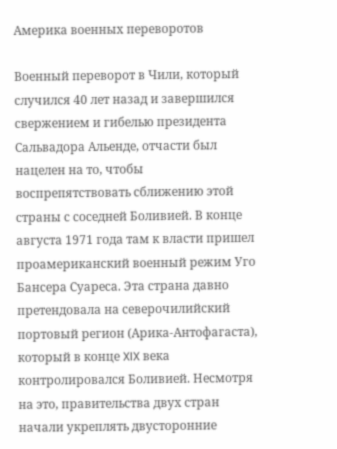Америка военных переворотов

Военный переворот в Чили, который случился 40 лет назад и завершился свержением и гибелью президента Сальвадора Альенде, отчасти был нацелен на то, чтобы воспрепятствовать сближению этой страны с соседней Боливией. В конце августа 1971 года там к власти пришел проамериканский военный режим Уго Бансера Суареса. Эта страна давно претендовала на северочилийский портовый регион (Арика-Антофагаста), который в конце XIX века контролировался Боливией. Несмотря на это, правительства двух стран начали укреплять двусторонние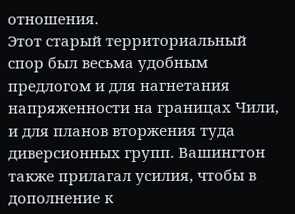отношения.
Этот старый территориальный спор был весьма удобным предлогом и для нагнетания напряженности на границах Чили, и для планов вторжения туда диверсионных групп. Вашингтон также прилагал усилия, чтобы в дополнение к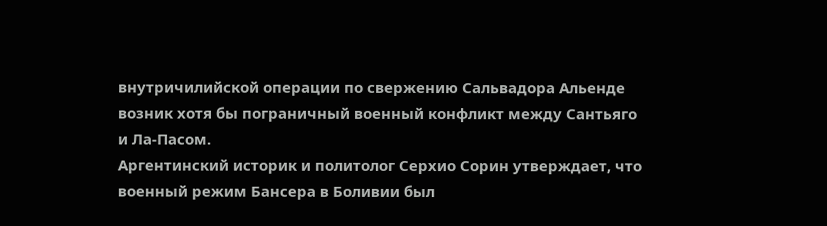внутричилийской операции по свержению Сальвадора Альенде возник хотя бы пограничный военный конфликт между Сантьяго и Ла-Пасом.
Аргентинский историк и политолог Серхио Сорин утверждает, что военный режим Бансера в Боливии был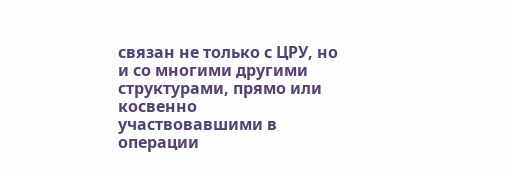связан не только с ЦРУ, но и со многими другими структурами, прямо или косвенно участвовавшими в операции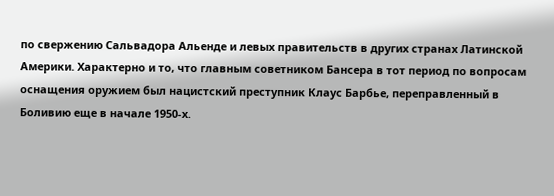по свержению Сальвадора Альенде и левых правительств в других странах Латинской Америки. Характерно и то, что главным советником Бансера в тот период по вопросам оснащения оружием был нацистский преступник Клаус Барбье, переправленный в Боливию еще в начале 1950-х.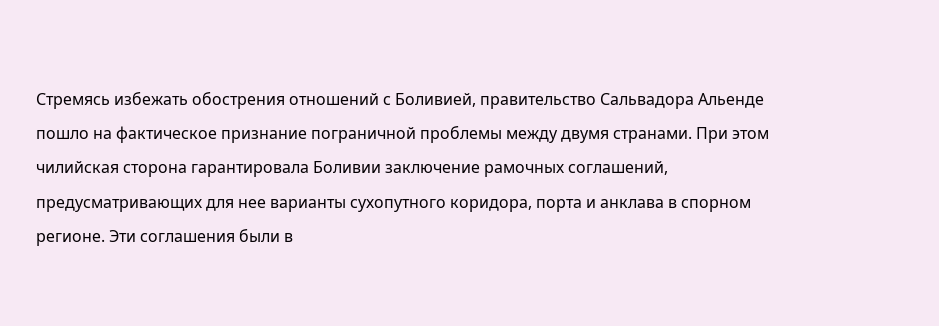Стремясь избежать обострения отношений с Боливией, правительство Сальвадора Альенде пошло на фактическое признание пограничной проблемы между двумя странами. При этом чилийская сторона гарантировала Боливии заключение рамочных соглашений, предусматривающих для нее варианты сухопутного коридора, порта и анклава в спорном регионе. Эти соглашения были в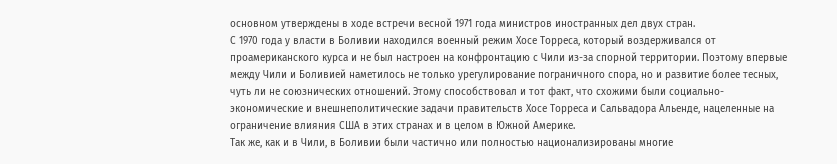основном утверждены в ходе встречи весной 1971 года министров иностранных дел двух стран.
С 1970 года у власти в Боливии находился военный режим Хосе Торреса, который воздерживался от проамериканского курса и не был настроен на конфронтацию с Чили из-за спорной территории. Поэтому впервые между Чили и Боливией наметилось не только урегулирование пограничного спора, но и развитие более тесных, чуть ли не союзнических отношений. Этому способствовал и тот факт, что схожими были социально-экономические и внешнеполитические задачи правительств Хосе Торреса и Сальвадора Альенде, нацеленные на ограничение влияния США в этих странах и в целом в Южной Америке.
Так же, как и в Чили, в Боливии были частично или полностью национализированы многие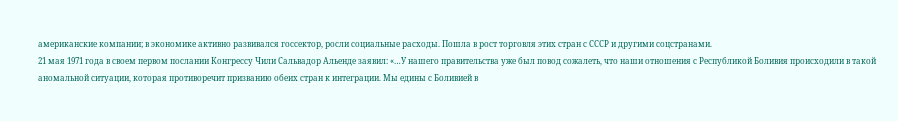американские компании; в экономике активно развивался госсектор, росли социальные расходы. Пошла в рост торговля этих стран с СССР и другими соцстранами.
21 мая 1971 года в своем первом послании Конгрессу Чили Сальвадор Альенде заявил: «…У нашего правительства уже был повод сожалеть, что наши отношения с Республикой Боливия происходили в такой аномальной ситуации, которая противоречит призванию обеих стран к интеграции. Мы едины с Боливией в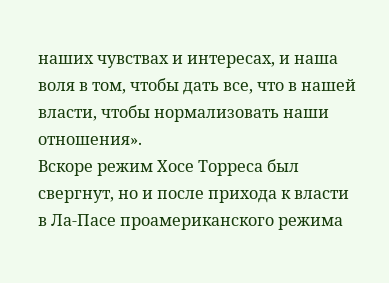наших чувствах и интересах, и наша воля в том, чтобы дать все, что в нашей власти, чтобы нормализовать наши отношения».
Вскоре режим Хосе Торреса был свергнут, но и после прихода к власти в Ла-Пасе проамериканского режима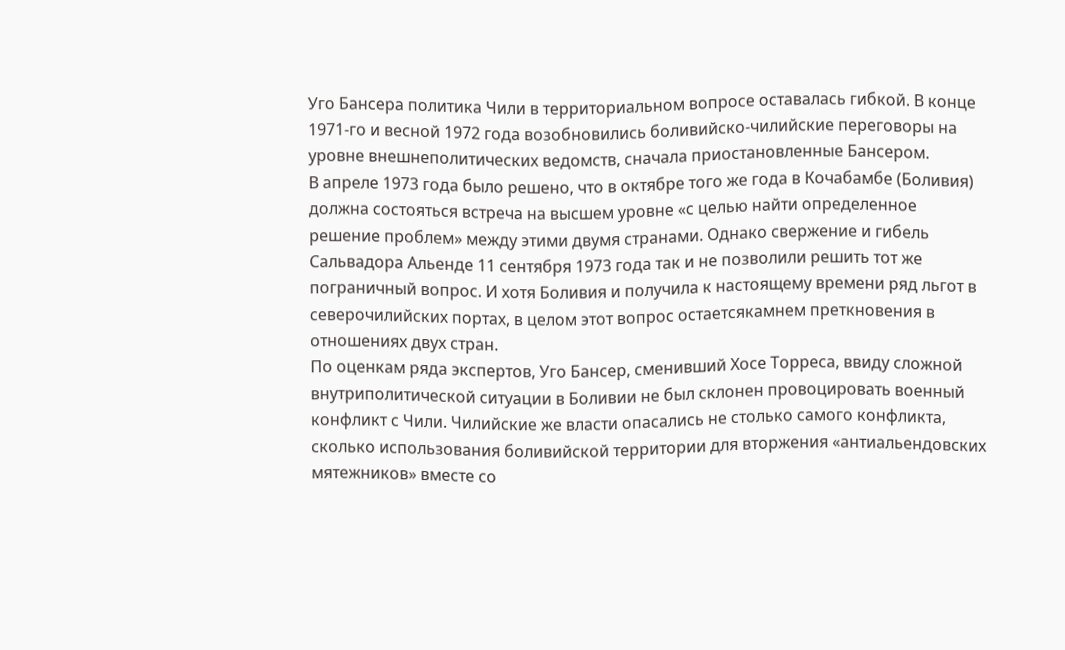Уго Бансера политика Чили в территориальном вопросе оставалась гибкой. В конце 1971-го и весной 1972 года возобновились боливийско-чилийские переговоры на уровне внешнеполитических ведомств, сначала приостановленные Бансером.
В апреле 1973 года было решено, что в октябре того же года в Кочабамбе (Боливия) должна состояться встреча на высшем уровне «с целью найти определенное решение проблем» между этими двумя странами. Однако свержение и гибель Сальвадора Альенде 11 сентября 1973 года так и не позволили решить тот же пограничный вопрос. И хотя Боливия и получила к настоящему времени ряд льгот в северочилийских портах, в целом этот вопрос остаетсякамнем преткновения в отношениях двух стран.
По оценкам ряда экспертов, Уго Бансер, сменивший Хосе Торреса, ввиду сложной внутриполитической ситуации в Боливии не был склонен провоцировать военный конфликт с Чили. Чилийские же власти опасались не столько самого конфликта, сколько использования боливийской территории для вторжения «антиальендовских мятежников» вместе со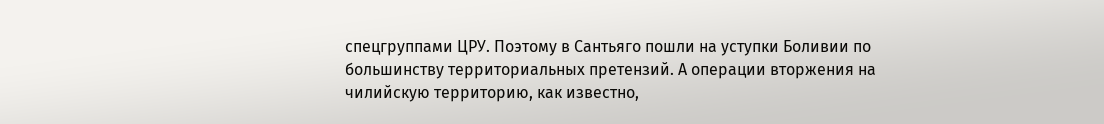спецгруппами ЦРУ. Поэтому в Сантьяго пошли на уступки Боливии по большинству территориальных претензий. А операции вторжения на чилийскую территорию, как известно,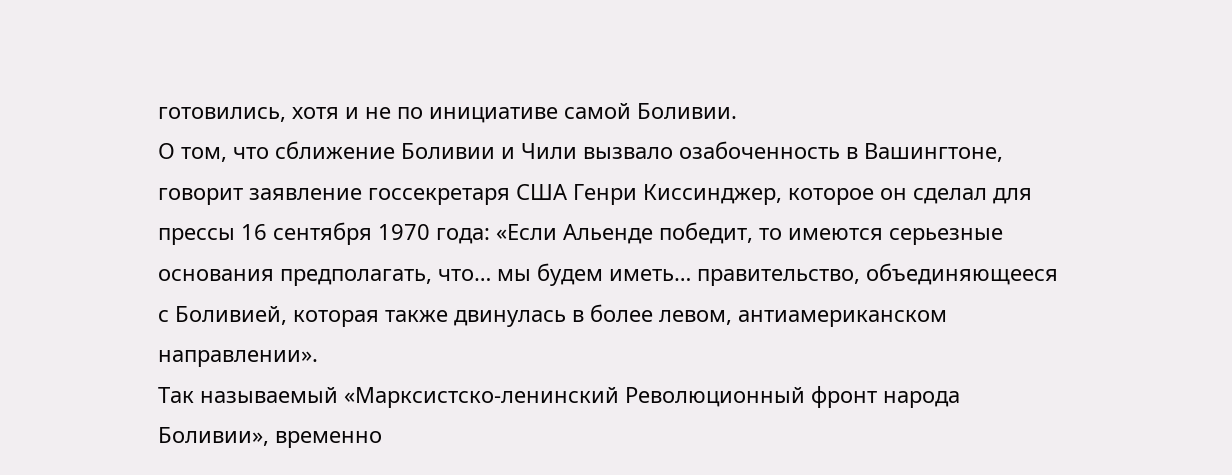готовились, хотя и не по инициативе самой Боливии.
О том, что сближение Боливии и Чили вызвало озабоченность в Вашингтоне, говорит заявление госсекретаря США Генри Киссинджер, которое он сделал для прессы 16 сентября 1970 года: «Если Альенде победит, то имеются серьезные основания предполагать, что… мы будем иметь… правительство, объединяющееся с Боливией, которая также двинулась в более левом, антиамериканском направлении».
Так называемый «Марксистско-ленинский Революционный фронт народа Боливии», временно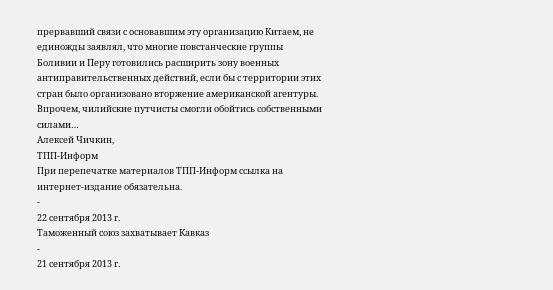прервавший связи с основавшим эту организацию Китаем, не единожды заявлял, что многие повстанческие группы Боливии и Перу готовились расширить зону военных антиправительственных действий, если бы с территории этих стран было организовано вторжение американской агентуры.
Впрочем, чилийские путчисты смогли обойтись собственными силами…
Алексей Чичкин,
ТПП-Информ
При перепечатке материалов ТПП-Информ ссылка на интернет-издание обязательна.
-
22 сентября 2013 г.
Таможенный союз захватывает Кавказ
-
21 сентября 2013 г.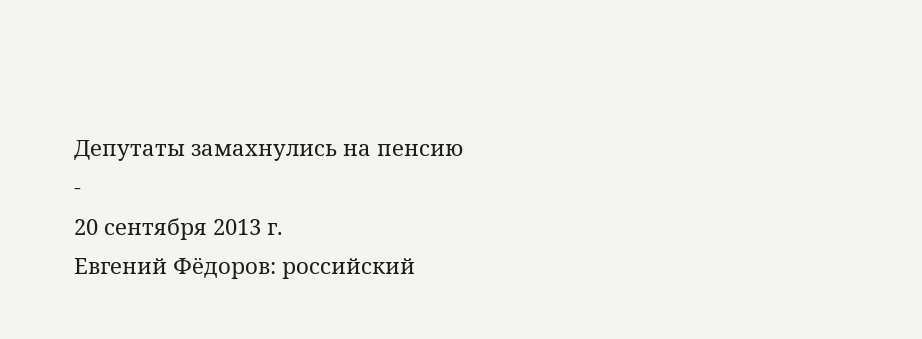Депутаты замахнулись на пенсию
-
20 сентября 2013 г.
Евгений Фёдоров: российский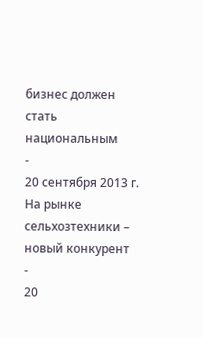бизнес должен стать национальным
-
20 сентября 2013 г.
На рынке сельхозтехники – новый конкурент
-
20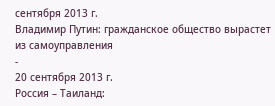сентября 2013 г.
Владимир Путин: гражданское общество вырастет из самоуправления
-
20 сентября 2013 г.
Россия – Таиланд: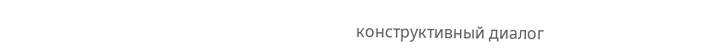конструктивный диалог